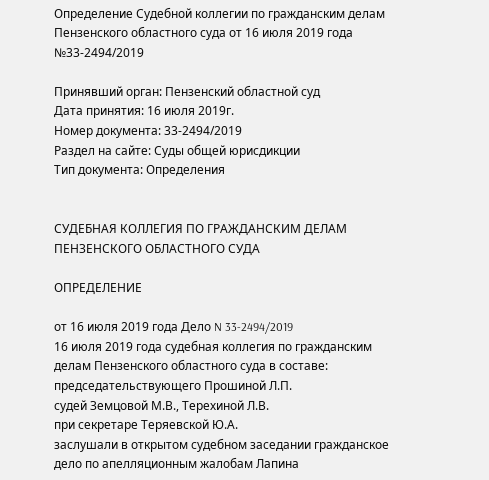Определение Судебной коллегии по гражданским делам Пензенского областного суда от 16 июля 2019 года №33-2494/2019

Принявший орган: Пензенский областной суд
Дата принятия: 16 июля 2019г.
Номер документа: 33-2494/2019
Раздел на сайте: Суды общей юрисдикции
Тип документа: Определения


СУДЕБНАЯ КОЛЛЕГИЯ ПО ГРАЖДАНСКИМ ДЕЛАМ ПЕНЗЕНСКОГО ОБЛАСТНОГО СУДА

ОПРЕДЕЛЕНИЕ

от 16 июля 2019 года Дело N 33-2494/2019
16 июля 2019 года судебная коллегия по гражданским делам Пензенского областного суда в составе:
председательствующего Прошиной Л.П.
судей Земцовой М.В., Терехиной Л.В.
при секретаре Теряевской Ю.А.
заслушали в открытом судебном заседании гражданское дело по апелляционным жалобам Лапина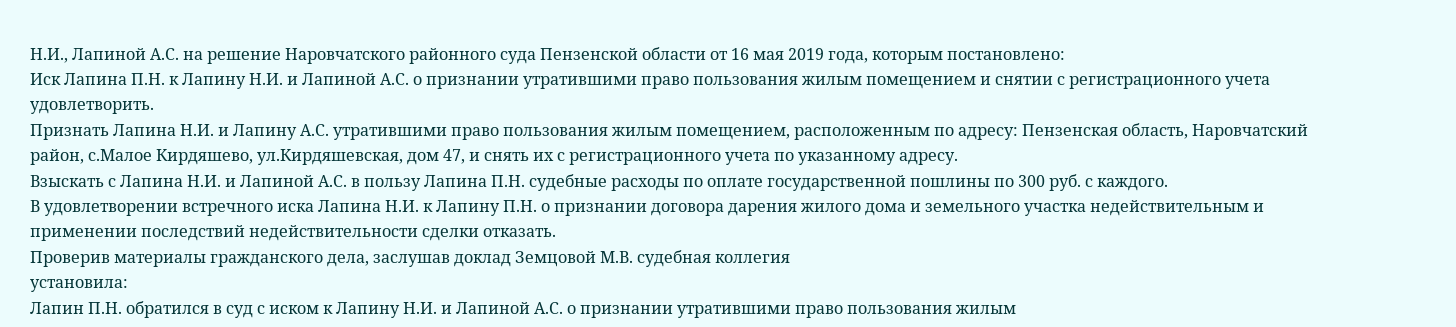Н.И., Лапиной А.С. на решение Наровчатского районного суда Пензенской области от 16 мая 2019 года, которым постановлено:
Иск Лапина П.Н. к Лапину Н.И. и Лапиной А.С. о признании утратившими право пользования жилым помещением и снятии с регистрационного учета удовлетворить.
Признать Лапина Н.И. и Лапину А.С. утратившими право пользования жилым помещением, расположенным по адресу: Пензенская область, Наровчатский район, с.Малое Кирдяшево, ул.Кирдяшевская, дом 47, и снять их с регистрационного учета по указанному адресу.
Взыскать с Лапина Н.И. и Лапиной А.С. в пользу Лапина П.Н. судебные расходы по оплате государственной пошлины по 300 руб. с каждого.
В удовлетворении встречного иска Лапина Н.И. к Лапину П.Н. о признании договора дарения жилого дома и земельного участка недействительным и применении последствий недействительности сделки отказать.
Проверив материалы гражданского дела, заслушав доклад Земцовой М.В. судебная коллегия
установила:
Лапин П.Н. обратился в суд с иском к Лапину Н.И. и Лапиной А.С. о признании утратившими право пользования жилым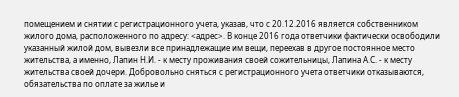помещением и снятии с регистрационного учета, указав, что с 20.12.2016 является собственником жилого дома, расположенного по адресу: <адрес>. В конце 2016 года ответчики фактически освободили указанный жилой дом, вывезли все принадлежащие им вещи, переехав в другое постоянное место жительства, а именно, Лапин Н.И. - к месту проживания своей сожительницы, Лапина А.С. - к месту жительства своей дочери. Добровольно сняться с регистрационного учета ответчики отказываются, обязательства по оплате за жилье и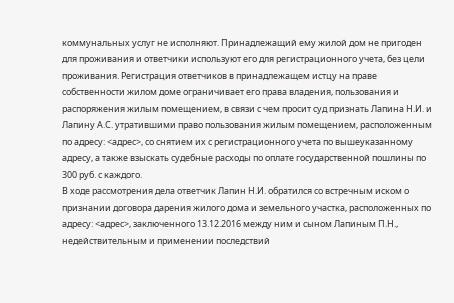коммунальных услуг не исполняют. Принадлежащий ему жилой дом не пригоден для проживания и ответчики используют его для регистрационного учета, без цели проживания. Регистрация ответчиков в принадлежащем истцу на праве собственности жилом доме ограничивает его права владения, пользования и распоряжения жилым помещением, в связи с чем просит суд признать Лапина Н.И. и Лапину А.С. утратившими право пользования жилым помещением, расположенным по адресу: <адрес>, со снятием их с регистрационного учета по вышеуказанному адресу, а также взыскать судебные расходы по оплате государственной пошлины по 300 руб. с каждого.
В ходе рассмотрения дела ответчик Лапин Н.И. обратился со встречным иском о признании договора дарения жилого дома и земельного участка, расположенных по адресу: <адрес>, заключенного 13.12.2016 между ним и сыном Лапиным П.Н., недействительным и применении последствий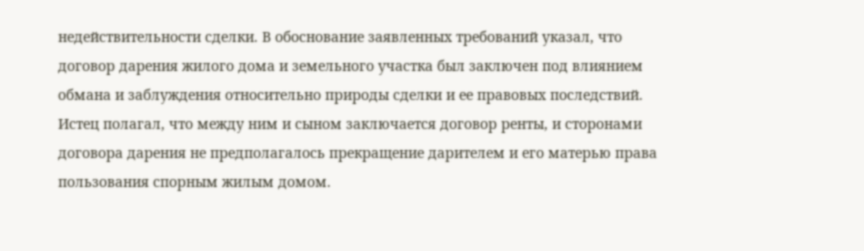недействительности сделки. В обоснование заявленных требований указал, что договор дарения жилого дома и земельного участка был заключен под влиянием обмана и заблуждения относительно природы сделки и ее правовых последствий. Истец полагал, что между ним и сыном заключается договор ренты, и сторонами договора дарения не предполагалось прекращение дарителем и его матерью права пользования спорным жилым домом.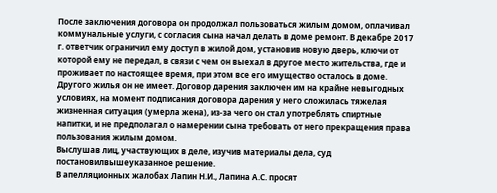После заключения договора он продолжал пользоваться жилым домом, оплачивал коммунальные услуги, с согласия сына начал делать в доме ремонт. В декабре 2017 г. ответчик ограничил ему доступ в жилой дом, установив новую дверь, ключи от которой ему не передал, в связи с чем он выехал в другое место жительства, где и проживает по настоящее время, при этом все его имущество осталось в доме. Другого жилья он не имеет. Договор дарения заключен им на крайне невыгодных условиях, на момент подписания договора дарения у него сложилась тяжелая жизненная ситуация (умерла жена), из-за чего он стал употреблять спиртные напитки, и не предполагал о намерении сына требовать от него прекращения права пользования жилым домом.
Выслушав лиц, участвующих в деле, изучив материалы дела, суд постановилвышеуказанное решение.
В апелляционных жалобах Лапин Н.И., Лапина А.С. просят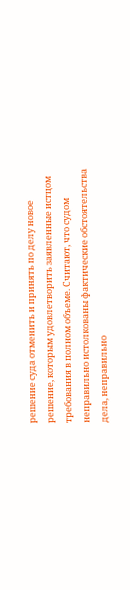решение суда отменить и принять по делу новое решение, которым удовлетворить заявленные истцом требования в полном объеме. Считают, что судом неправильно истолкованы фактические обстоятельства дела, неправильно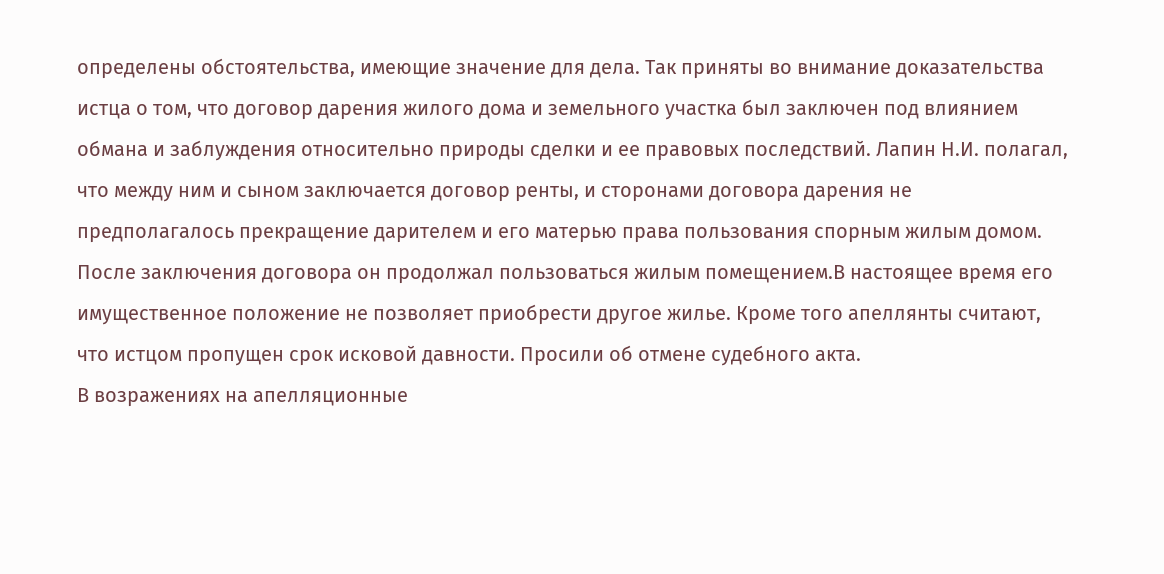определены обстоятельства, имеющие значение для дела. Так приняты во внимание доказательства истца о том, что договор дарения жилого дома и земельного участка был заключен под влиянием обмана и заблуждения относительно природы сделки и ее правовых последствий. Лапин Н.И. полагал, что между ним и сыном заключается договор ренты, и сторонами договора дарения не предполагалось прекращение дарителем и его матерью права пользования спорным жилым домом. После заключения договора он продолжал пользоваться жилым помещением.В настоящее время его имущественное положение не позволяет приобрести другое жилье. Кроме того апеллянты считают, что истцом пропущен срок исковой давности. Просили об отмене судебного акта.
В возражениях на апелляционные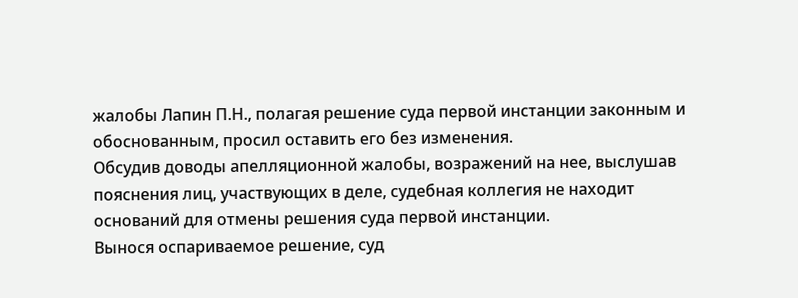жалобы Лапин П.Н., полагая решение суда первой инстанции законным и обоснованным, просил оставить его без изменения.
Обсудив доводы апелляционной жалобы, возражений на нее, выслушав пояснения лиц, участвующих в деле, судебная коллегия не находит оснований для отмены решения суда первой инстанции.
Вынося оспариваемое решение, суд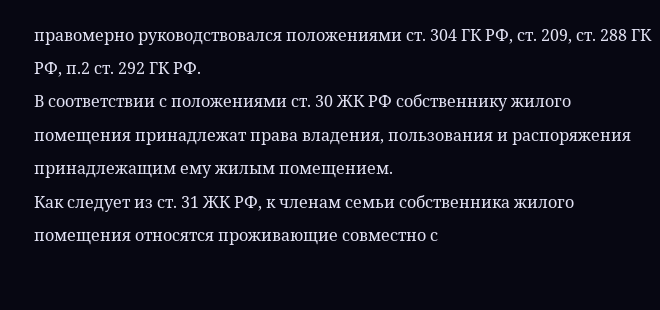правомерно руководствовался положениями ст. 304 ГК РФ, ст. 209, ст. 288 ГК РФ, п.2 ст. 292 ГК РФ.
В соответствии с положениями ст. 30 ЖК РФ собственнику жилого помещения принадлежат права владения, пользования и распоряжения принадлежащим ему жилым помещением.
Как следует из ст. 31 ЖК РФ, к членам семьи собственника жилого помещения относятся проживающие совместно с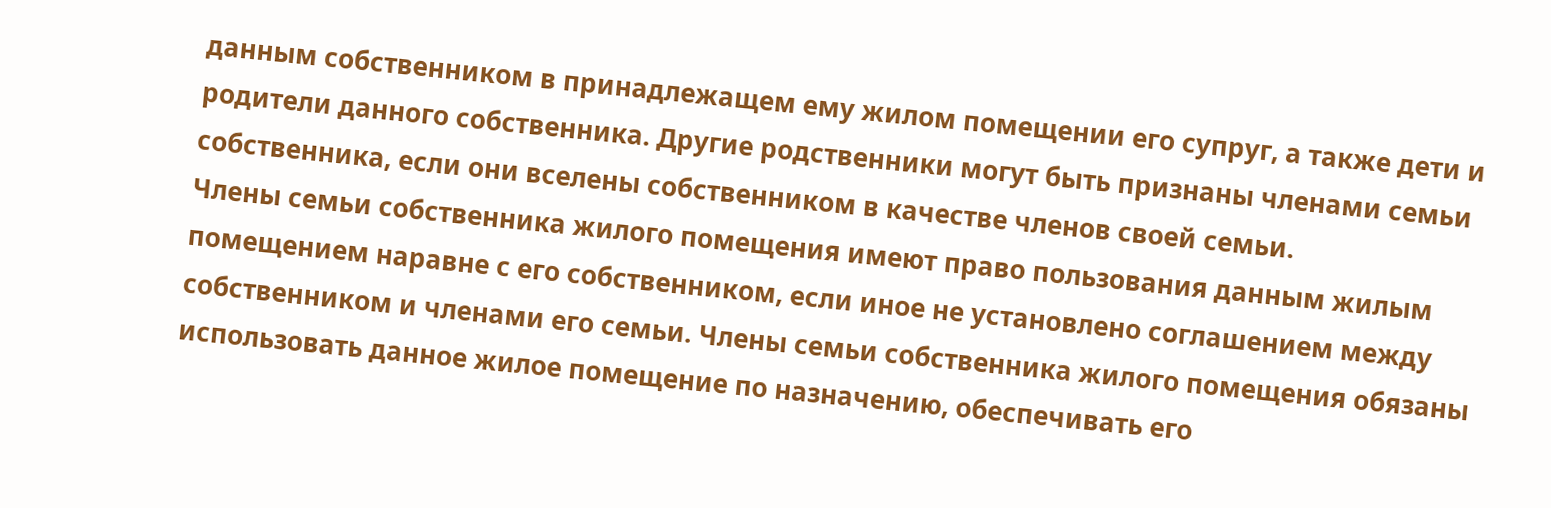данным собственником в принадлежащем ему жилом помещении его супруг, а также дети и родители данного собственника. Другие родственники могут быть признаны членами семьи собственника, если они вселены собственником в качестве членов своей семьи.
Члены семьи собственника жилого помещения имеют право пользования данным жилым помещением наравне с его собственником, если иное не установлено соглашением между собственником и членами его семьи. Члены семьи собственника жилого помещения обязаны использовать данное жилое помещение по назначению, обеспечивать его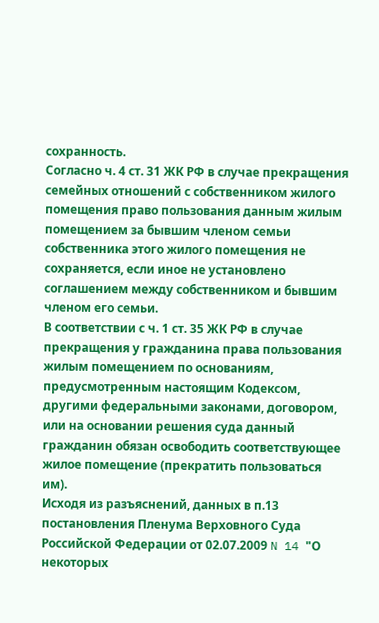сохранность.
Согласно ч. 4 ст. 31 ЖК РФ в случае прекращения семейных отношений с собственником жилого помещения право пользования данным жилым помещением за бывшим членом семьи собственника этого жилого помещения не сохраняется, если иное не установлено соглашением между собственником и бывшим членом его семьи.
В соответствии с ч. 1 ст. 35 ЖК РФ в случае прекращения у гражданина права пользования жилым помещением по основаниям, предусмотренным настоящим Кодексом, другими федеральными законами, договором, или на основании решения суда данный гражданин обязан освободить соответствующее жилое помещение (прекратить пользоваться им).
Исходя из разъяснений, данных в п.13 постановления Пленума Верховного Суда Российской Федерации от 02.07.2009 N 14 "О некоторых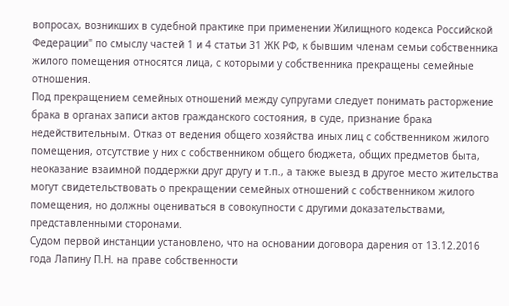вопросах, возникших в судебной практике при применении Жилищного кодекса Российской Федерации" по смыслу частей 1 и 4 статьи 31 ЖК РФ, к бывшим членам семьи собственника жилого помещения относятся лица, с которыми у собственника прекращены семейные отношения.
Под прекращением семейных отношений между супругами следует понимать расторжение брака в органах записи актов гражданского состояния, в суде, признание брака недействительным. Отказ от ведения общего хозяйства иных лиц с собственником жилого помещения, отсутствие у них с собственником общего бюджета, общих предметов быта, неоказание взаимной поддержки друг другу и т.п., а также выезд в другое место жительства могут свидетельствовать о прекращении семейных отношений с собственником жилого помещения, но должны оцениваться в совокупности с другими доказательствами, представленными сторонами.
Судом первой инстанции установлено, что на основании договора дарения от 13.12.2016 года Лапину П.Н. на праве собственности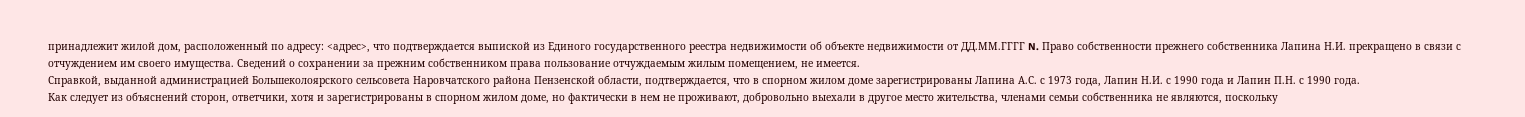принадлежит жилой дом, расположенный по адресу: <адрес>, что подтверждается выпиской из Единого государственного реестра недвижимости об объекте недвижимости от ДД.ММ.ГГГГ N. Право собственности прежнего собственника Лапина Н.И. прекращено в связи с отчуждением им своего имущества. Сведений о сохранении за прежним собственником права пользование отчуждаемым жилым помещением, не имеется.
Справкой, выданной администрацией Большеколоярского сельсовета Наровчатского района Пензенской области, подтверждается, что в спорном жилом доме зарегистрированы Лапина А.С. с 1973 года, Лапин Н.И. с 1990 года и Лапин П.Н. с 1990 года.
Как следует из объяснений сторон, ответчики, хотя и зарегистрированы в спорном жилом доме, но фактически в нем не проживают, добровольно выехали в другое место жительства, членами семьи собственника не являются, поскольку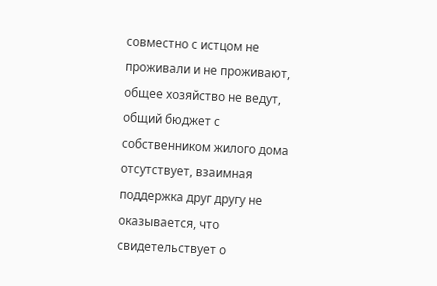совместно с истцом не проживали и не проживают, общее хозяйство не ведут, общий бюджет с собственником жилого дома отсутствует, взаимная поддержка друг другу не оказывается, что свидетельствует о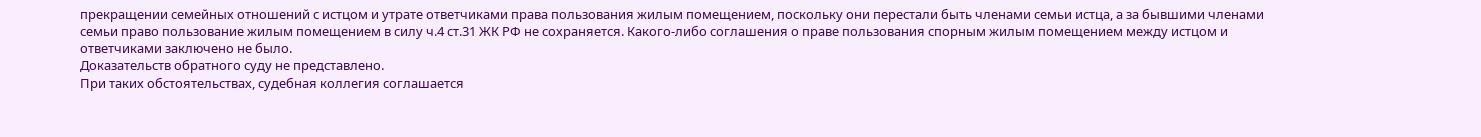прекращении семейных отношений с истцом и утрате ответчиками права пользования жилым помещением, поскольку они перестали быть членами семьи истца, а за бывшими членами семьи право пользование жилым помещением в силу ч.4 ст.31 ЖК РФ не сохраняется. Какого-либо соглашения о праве пользования спорным жилым помещением между истцом и ответчиками заключено не было.
Доказательств обратного суду не представлено.
При таких обстоятельствах, судебная коллегия соглашается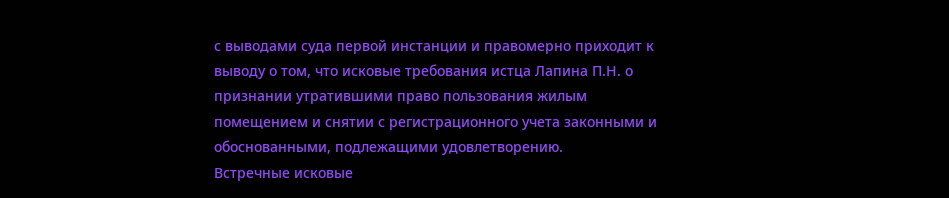с выводами суда первой инстанции и правомерно приходит к выводу о том, что исковые требования истца Лапина П.Н. о признании утратившими право пользования жилым помещением и снятии с регистрационного учета законными и обоснованными, подлежащими удовлетворению.
Встречные исковые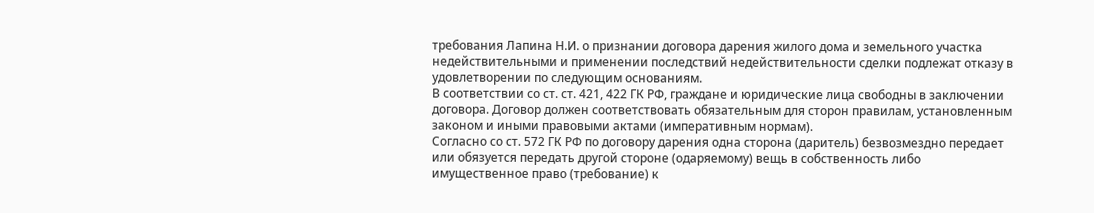требования Лапина Н.И. о признании договора дарения жилого дома и земельного участка недействительными и применении последствий недействительности сделки подлежат отказу в удовлетворении по следующим основаниям.
В соответствии со ст. ст. 421, 422 ГК РФ, граждане и юридические лица свободны в заключении договора. Договор должен соответствовать обязательным для сторон правилам, установленным законом и иными правовыми актами (императивным нормам).
Согласно со ст. 572 ГК РФ по договору дарения одна сторона (даритель) безвозмездно передает или обязуется передать другой стороне (одаряемому) вещь в собственность либо имущественное право (требование) к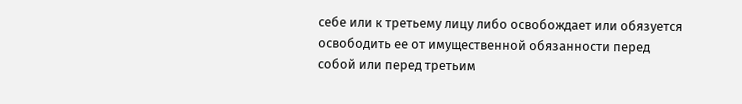себе или к третьему лицу либо освобождает или обязуется освободить ее от имущественной обязанности перед собой или перед третьим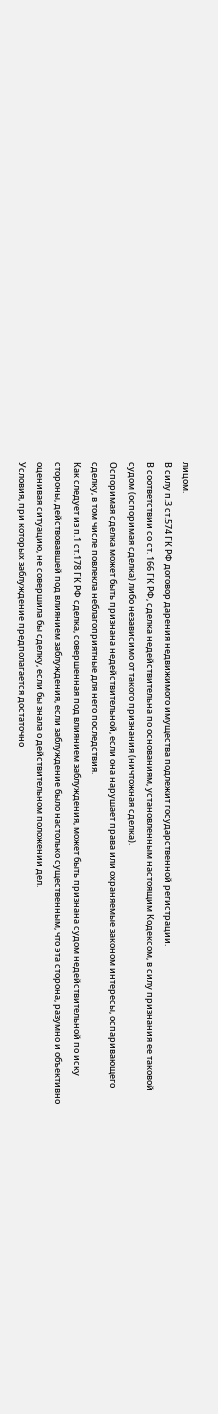лицом.
В силу п.3 ст.574 ГК РФ договор дарения недвижимого имущества подлежит государственной регистрации.
В соответствии со ст. 166 ГК РФ, сделка недействительна по основаниям, установленным настоящим Кодексом, в силу признания ее таковой судом (оспоримая сделка) либо независимо от такого признания (ничтожная сделка).
Оспоримая сделка может быть признана недействительной, если она нарушает права или охраняемые законом интересы, оспаривающего сделку, в том числе повлекла неблагоприятные для него последствия.
Как следует из п.1 ст.178 ГК РФ сделка, совершенная под влиянием заблуждения, может быть признана судом недействительной по иску стороны, действовавшей под влиянием заблуждения, если заблуждение было настолько существенным, что эта сторона, разумно и объективно оценивая ситуацию, не совершила бы сделку, если бы знала о действительном положении дел.
Условия, при которых заблуждение предполагается достаточно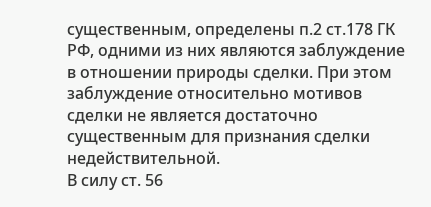существенным, определены п.2 ст.178 ГК РФ, одними из них являются заблуждение в отношении природы сделки. При этом заблуждение относительно мотивов сделки не является достаточно существенным для признания сделки недействительной.
В силу ст. 56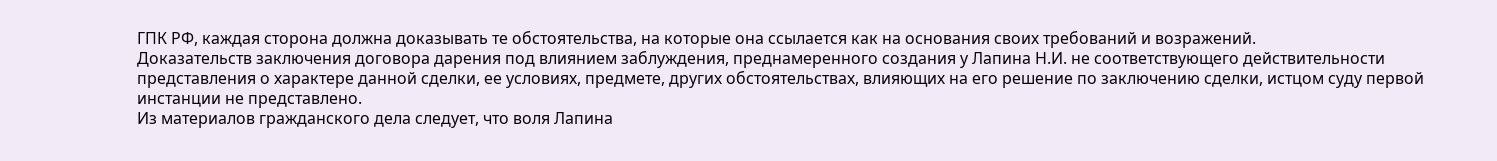ГПК РФ, каждая сторона должна доказывать те обстоятельства, на которые она ссылается как на основания своих требований и возражений.
Доказательств заключения договора дарения под влиянием заблуждения, преднамеренного создания у Лапина Н.И. не соответствующего действительности представления о характере данной сделки, ее условиях, предмете, других обстоятельствах, влияющих на его решение по заключению сделки, истцом суду первой инстанции не представлено.
Из материалов гражданского дела следует, что воля Лапина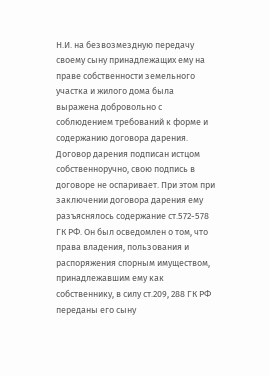Н.И. на безвозмездную передачу своему сыну принадлежащих ему на праве собственности земельного участка и жилого дома была выражена добровольно с соблюдением требований к форме и содержанию договора дарения. Договор дарения подписан истцом собственноручно, свою подпись в договоре не оспаривает. При этом при заключении договора дарения ему разъяснялось содержание ст.572-578 ГК РФ. Он был осведомлен о том, что права владения, пользования и распоряжения спорным имуществом, принадлежавшим ему как собственнику, в силу ст.209, 288 ГК РФ переданы его сыну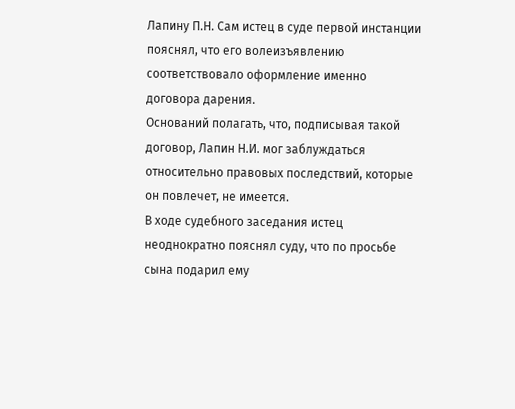Лапину П.Н. Сам истец в суде первой инстанции пояснял, что его волеизъявлению соответствовало оформление именно договора дарения.
Оснований полагать, что, подписывая такой договор, Лапин Н.И. мог заблуждаться относительно правовых последствий, которые он повлечет, не имеется.
В ходе судебного заседания истец неоднократно пояснял суду, что по просьбе сына подарил ему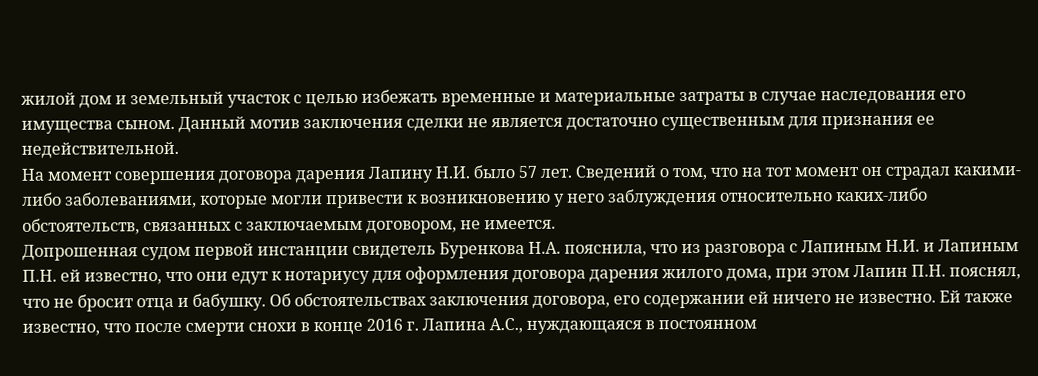жилой дом и земельный участок с целью избежать временные и материальные затраты в случае наследования его имущества сыном. Данный мотив заключения сделки не является достаточно существенным для признания ее недействительной.
На момент совершения договора дарения Лапину Н.И. было 57 лет. Сведений о том, что на тот момент он страдал какими-либо заболеваниями, которые могли привести к возникновению у него заблуждения относительно каких-либо обстоятельств, связанных с заключаемым договором, не имеется.
Допрошенная судом первой инстанции свидетель Буренкова Н.А. пояснила, что из разговора с Лапиным Н.И. и Лапиным П.Н. ей известно, что они едут к нотариусу для оформления договора дарения жилого дома, при этом Лапин П.Н. пояснял, что не бросит отца и бабушку. Об обстоятельствах заключения договора, его содержании ей ничего не известно. Ей также известно, что после смерти снохи в конце 2016 г. Лапина А.С., нуждающаяся в постоянном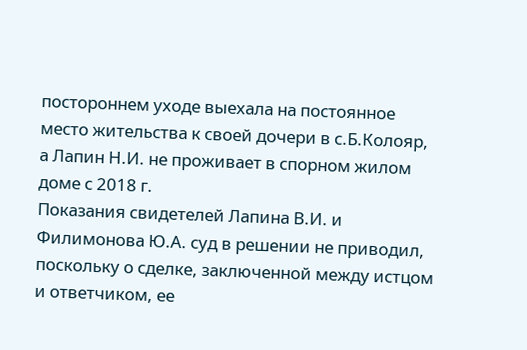постороннем уходе выехала на постоянное место жительства к своей дочери в с.Б.Колояр, а Лапин Н.И. не проживает в спорном жилом доме с 2018 г.
Показания свидетелей Лапина В.И. и Филимонова Ю.А. суд в решении не приводил, поскольку о сделке, заключенной между истцом и ответчиком, ее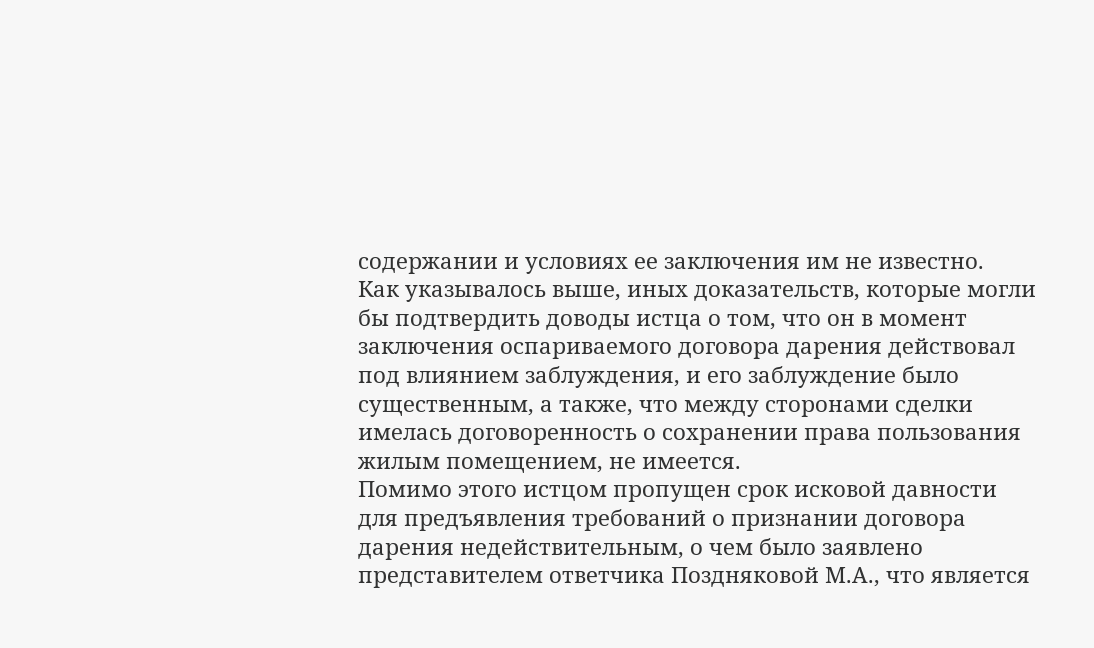содержании и условиях ее заключения им не известно.
Как указывалось выше, иных доказательств, которые могли бы подтвердить доводы истца о том, что он в момент заключения оспариваемого договора дарения действовал под влиянием заблуждения, и его заблуждение было существенным, а также, что между сторонами сделки имелась договоренность о сохранении права пользования жилым помещением, не имеется.
Помимо этого истцом пропущен срок исковой давности для предъявления требований о признании договора дарения недействительным, о чем было заявлено представителем ответчика Поздняковой М.А., что является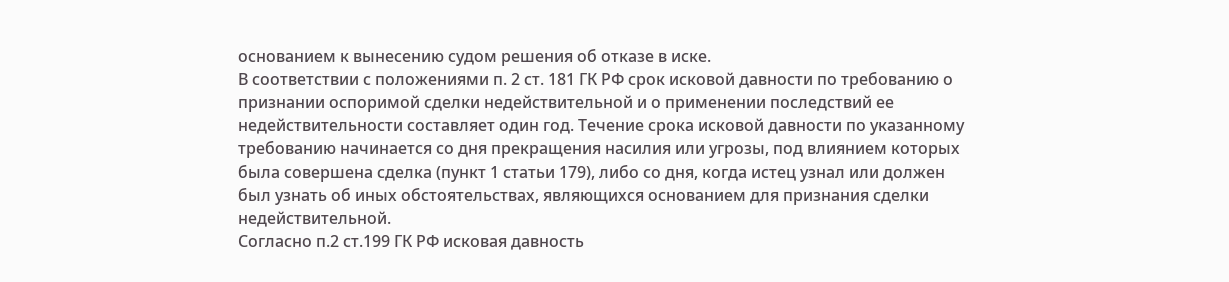основанием к вынесению судом решения об отказе в иске.
В соответствии с положениями п. 2 ст. 181 ГК РФ срок исковой давности по требованию о признании оспоримой сделки недействительной и о применении последствий ее недействительности составляет один год. Течение срока исковой давности по указанному требованию начинается со дня прекращения насилия или угрозы, под влиянием которых была совершена сделка (пункт 1 статьи 179), либо со дня, когда истец узнал или должен был узнать об иных обстоятельствах, являющихся основанием для признания сделки недействительной.
Согласно п.2 ст.199 ГК РФ исковая давность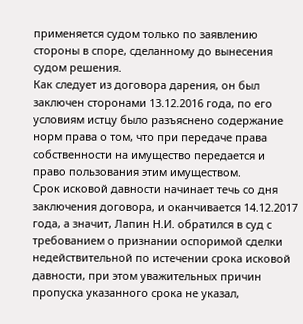применяется судом только по заявлению стороны в споре, сделанному до вынесения судом решения.
Как следует из договора дарения, он был заключен сторонами 13.12.2016 года, по его условиям истцу было разъяснено содержание норм права о том, что при передаче права собственности на имущество передается и право пользования этим имуществом.
Срок исковой давности начинает течь со дня заключения договора, и оканчивается 14.12.2017 года, а значит, Лапин Н.И. обратился в суд с требованием о признании оспоримой сделки недействительной по истечении срока исковой давности, при этом уважительных причин пропуска указанного срока не указал,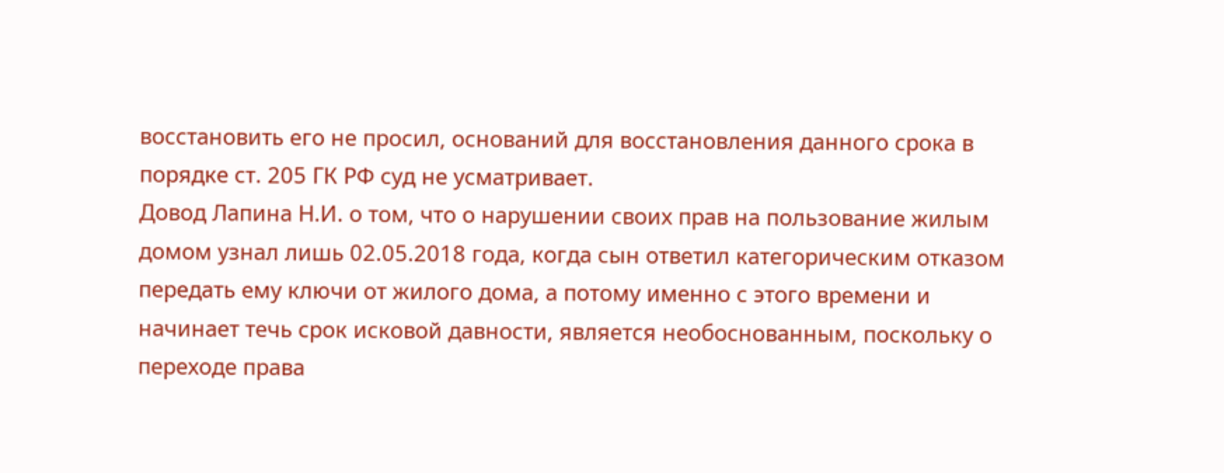восстановить его не просил, оснований для восстановления данного срока в порядке ст. 205 ГК РФ суд не усматривает.
Довод Лапина Н.И. о том, что о нарушении своих прав на пользование жилым домом узнал лишь 02.05.2018 года, когда сын ответил категорическим отказом передать ему ключи от жилого дома, а потому именно с этого времени и начинает течь срок исковой давности, является необоснованным, поскольку о переходе права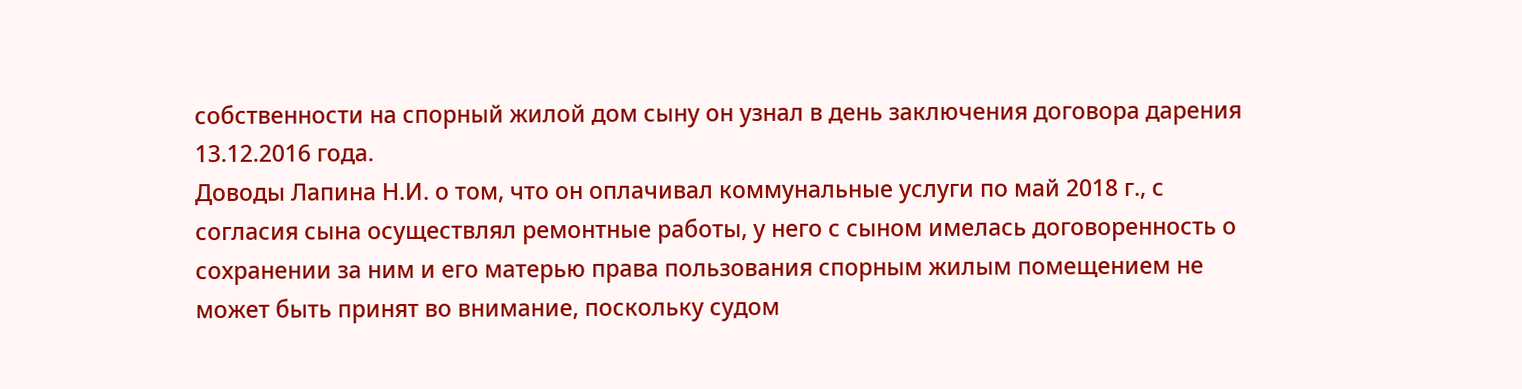собственности на спорный жилой дом сыну он узнал в день заключения договора дарения 13.12.2016 года.
Доводы Лапина Н.И. о том, что он оплачивал коммунальные услуги по май 2018 г., с согласия сына осуществлял ремонтные работы, у него с сыном имелась договоренность о сохранении за ним и его матерью права пользования спорным жилым помещением не может быть принят во внимание, поскольку судом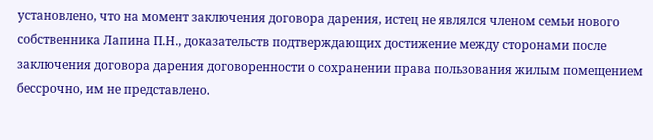установлено, что на момент заключения договора дарения, истец не являлся членом семьи нового собственника Лапина П.Н., доказательств подтверждающих достижение между сторонами после заключения договора дарения договоренности о сохранении права пользования жилым помещением бессрочно, им не представлено.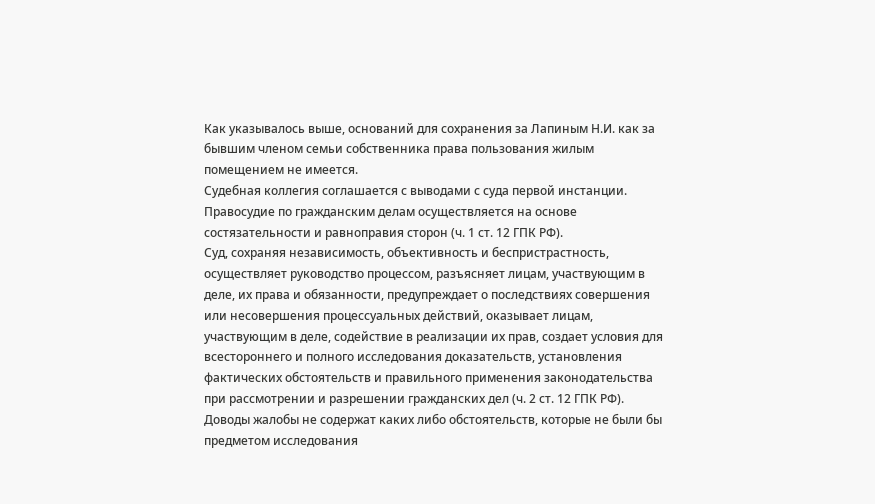Как указывалось выше, оснований для сохранения за Лапиным Н.И. как за бывшим членом семьи собственника права пользования жилым помещением не имеется.
Судебная коллегия соглашается с выводами с суда первой инстанции.
Правосудие по гражданским делам осуществляется на основе состязательности и равноправия сторон (ч. 1 ст. 12 ГПК РФ).
Суд, сохраняя независимость, объективность и беспристрастность, осуществляет руководство процессом, разъясняет лицам, участвующим в деле, их права и обязанности, предупреждает о последствиях совершения или несовершения процессуальных действий, оказывает лицам, участвующим в деле, содействие в реализации их прав, создает условия для всестороннего и полного исследования доказательств, установления фактических обстоятельств и правильного применения законодательства при рассмотрении и разрешении гражданских дел (ч. 2 ст. 12 ГПК РФ).
Доводы жалобы не содержат каких либо обстоятельств, которые не были бы предметом исследования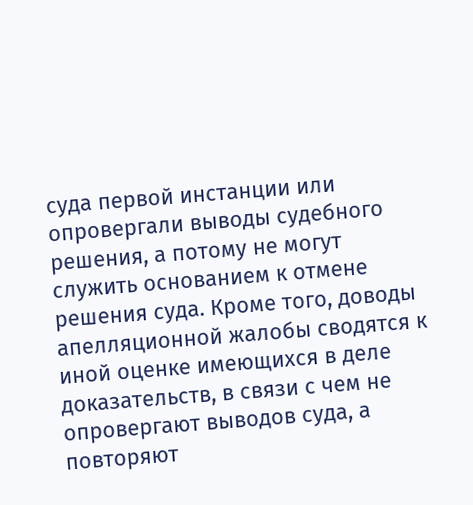суда первой инстанции или опровергали выводы судебного решения, а потому не могут служить основанием к отмене решения суда. Кроме того, доводы апелляционной жалобы сводятся к иной оценке имеющихся в деле доказательств, в связи с чем не опровергают выводов суда, а повторяют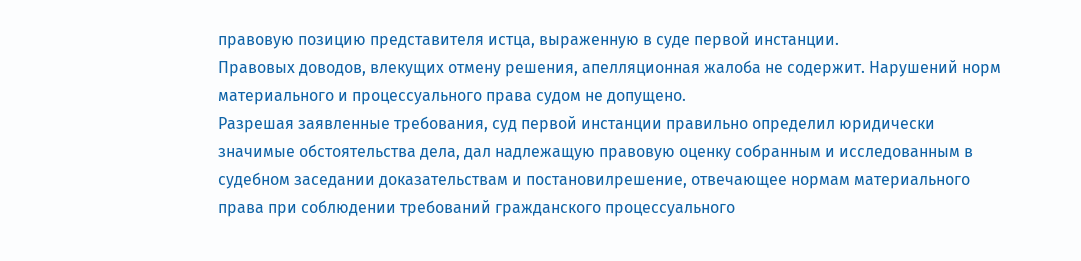правовую позицию представителя истца, выраженную в суде первой инстанции.
Правовых доводов, влекущих отмену решения, апелляционная жалоба не содержит. Нарушений норм материального и процессуального права судом не допущено.
Разрешая заявленные требования, суд первой инстанции правильно определил юридически значимые обстоятельства дела, дал надлежащую правовую оценку собранным и исследованным в судебном заседании доказательствам и постановилрешение, отвечающее нормам материального права при соблюдении требований гражданского процессуального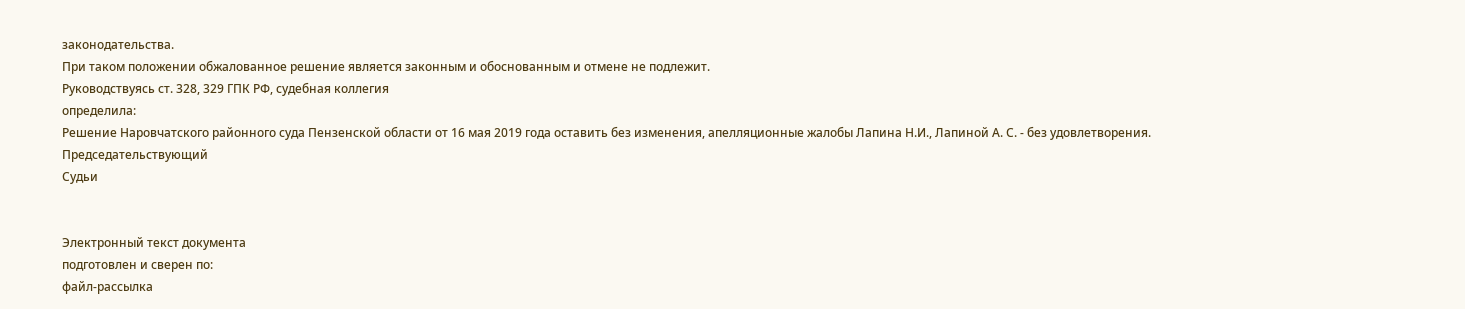законодательства.
При таком положении обжалованное решение является законным и обоснованным и отмене не подлежит.
Руководствуясь ст. 328, 329 ГПК РФ, судебная коллегия
определила:
Решение Наровчатского районного суда Пензенской области от 16 мая 2019 года оставить без изменения, апелляционные жалобы Лапина Н.И., Лапиной А. С. - без удовлетворения.
Председательствующий
Судьи


Электронный текст документа
подготовлен и сверен по:
файл-рассылка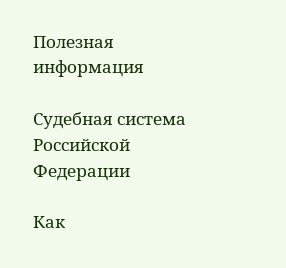Полезная информация

Судебная система Российской Федерации

Как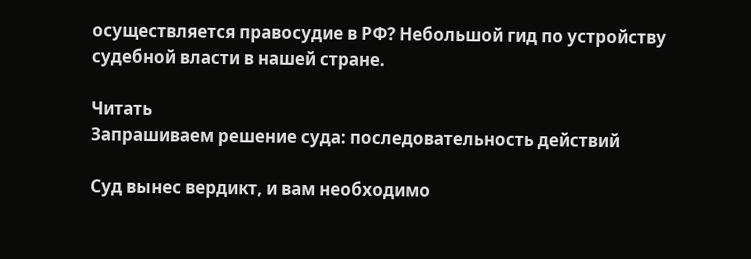осуществляется правосудие в РФ? Небольшой гид по устройству судебной власти в нашей стране.

Читать
Запрашиваем решение суда: последовательность действий

Суд вынес вердикт, и вам необходимо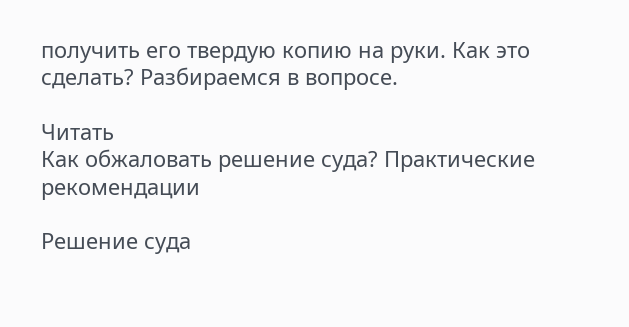получить его твердую копию на руки. Как это сделать? Разбираемся в вопросе.

Читать
Как обжаловать решение суда? Практические рекомендации

Решение суда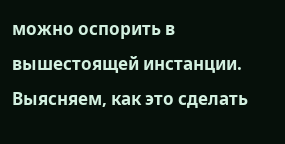можно оспорить в вышестоящей инстанции. Выясняем, как это сделать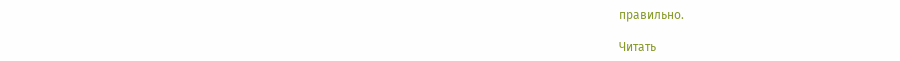правильно.

Читать